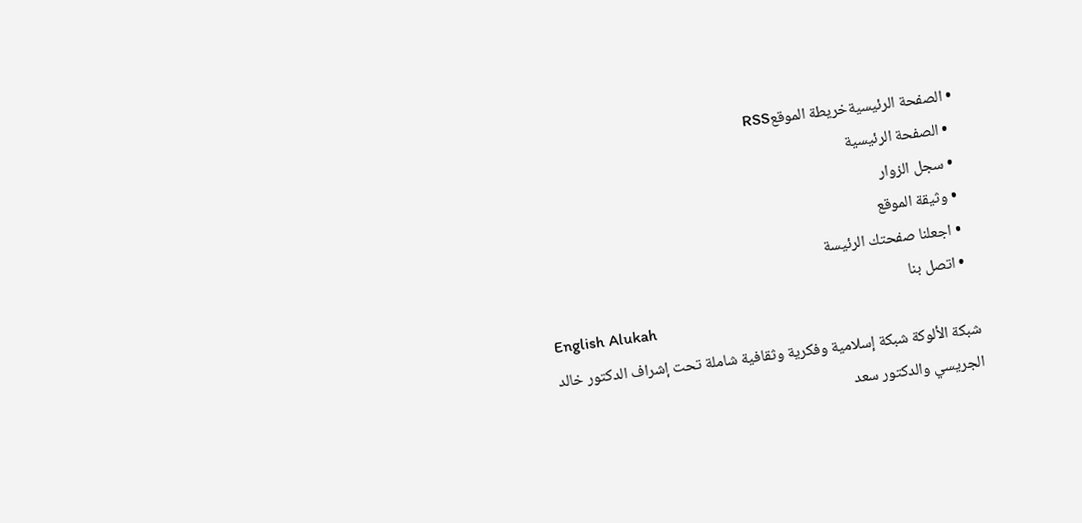• الصفحة الرئيسيةخريطة الموقعRSS
  • الصفحة الرئيسية
  • سجل الزوار
  • وثيقة الموقع
  • اجعلنا صفحتك الرئيسة
  • اتصل بنا
English Alukah
شبكة الألوكة شبكة إسلامية وفكرية وثقافية شاملة تحت إشراف الدكتور خالد الجريسي والدكتور سعد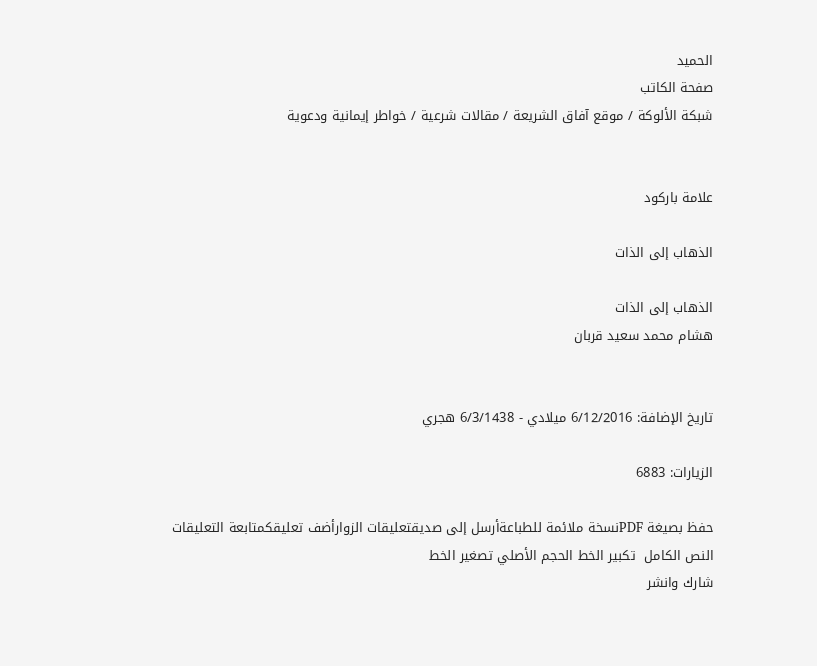الحميد
صفحة الكاتب
شبكة الألوكة / موقع آفاق الشريعة / مقالات شرعية / خواطر إيمانية ودعوية


علامة باركود

الذهاب إلى الذات

الذهاب إلى الذات
هشام محمد سعيد قربان


تاريخ الإضافة: 6/12/2016 ميلادي - 6/3/1438 هجري

الزيارات: 6883

حفظ بصيغة PDFنسخة ملائمة للطباعةأرسل إلى صديقتعليقات الزوارأضف تعليقكمتابعة التعليقات
النص الكامل  تكبير الخط الحجم الأصلي تصغير الخط
شارك وانشر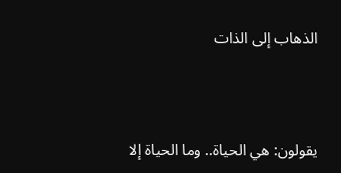الذهاب إلى الذات



يقولون: هي الحياة.. وما الحياة إلا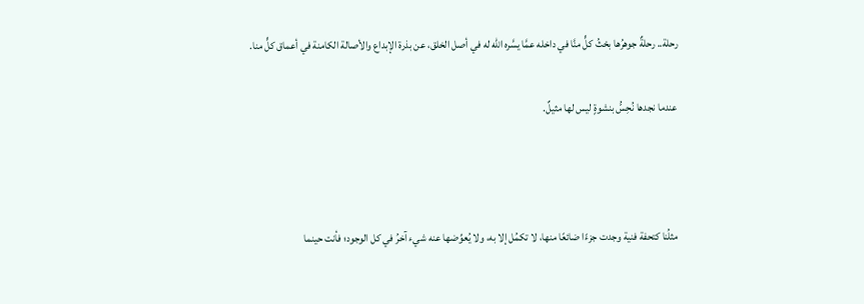رحلة.. رحلةٌ جوهرُها بحْثُ كلٍّ منَّا في داخله عمَّا يسَّره الله له في أصل الخلق، عن بذرة الإبداع والأصالة الكامنة في أعماق كلٍّ منا.

عندما نجدها نُحِسُّ بنشوةٍ ليس لها مثيلٌ.



مثلُنا كتحفة فنية وجدت جزءًا ضائعًا منها، لا تكمُل إلا به، ولا يُعوِّضها عنه شيء آخرُ في كل الوجود؛ فأنت حينما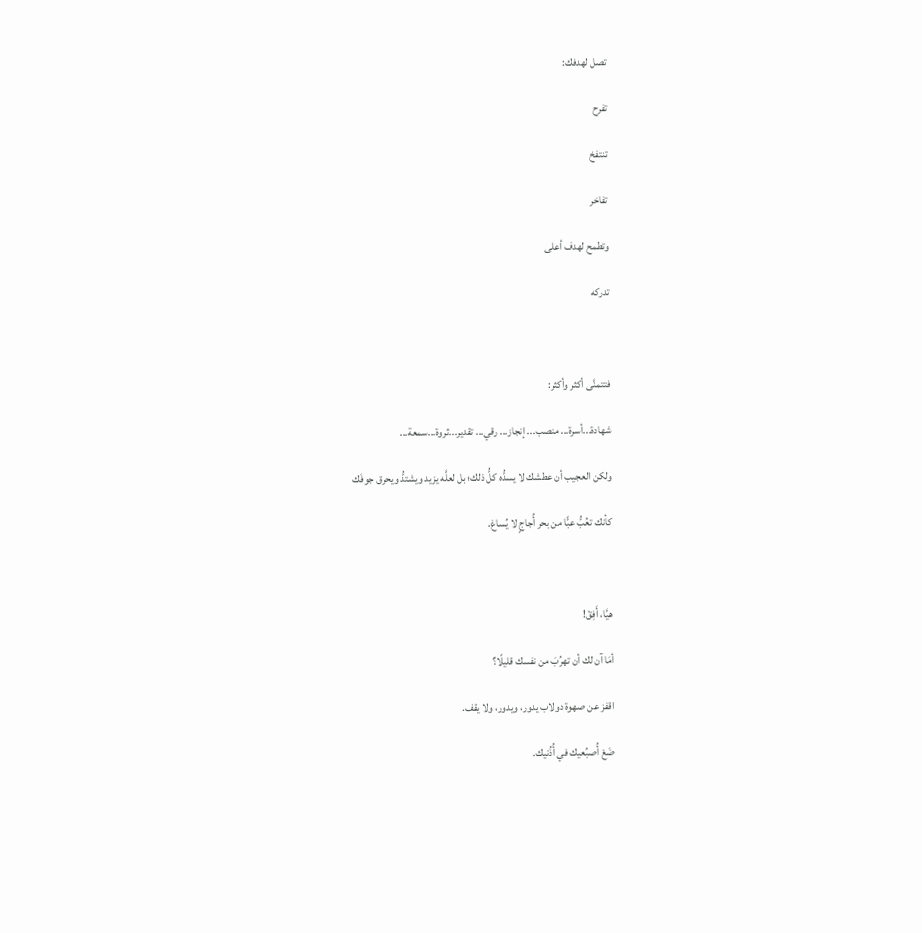تصل لهدفك:

تفرح

تنتفخ

تفاخر

وتطمح لهدف أعلى

تدركه



فتتمنَّى أكثر وأكثر:

شهادة...أسرة... منصب... إنجاز... رقي... تقدير...ثروة...سمعة...

ولكن العجيب أن عطشك لا يسدُّه كلُّ ذلك؛ بل لعلَّه يزيد ويشتدُّ ويحرق جوفَك

كأنك تعُبُّ عبًّا من بحر أُجاجٍ لا يُساغ.



هيَّا، أَفِقْ!

أمَا آن لك أن تهرُبَ من نفسك قليلًا؟

اقفز عن صهوة دولاب يدور، ويدور، ولا يقف.

ضَعْ أُصبُعيك في أُذُنيك.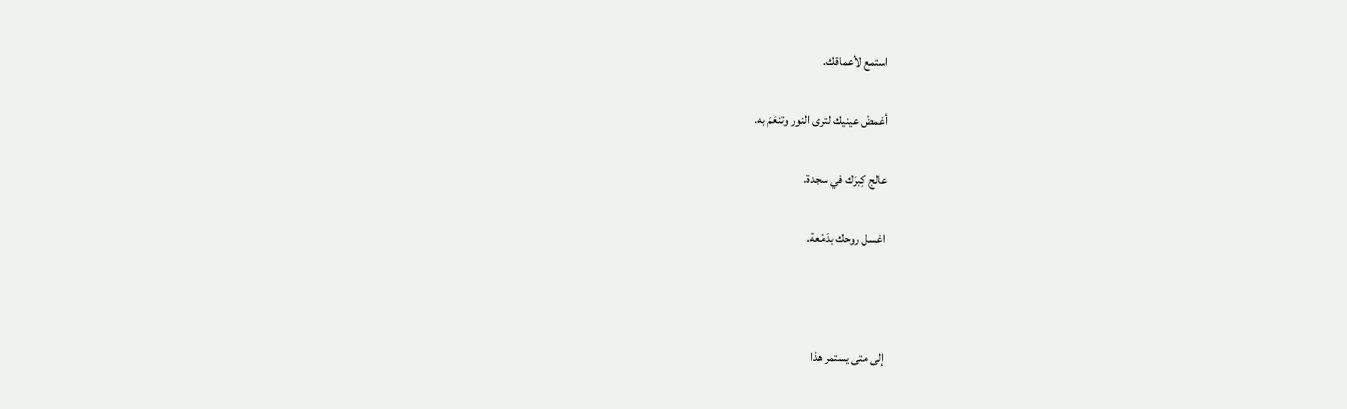استمع لأعماقك.

أغمضْ عينيك لترى النور وتنعَمَ به.

عالج كِبرَك في سجدة.

اغسل روحك بدَمْعة.



إلى متى يستمر هذا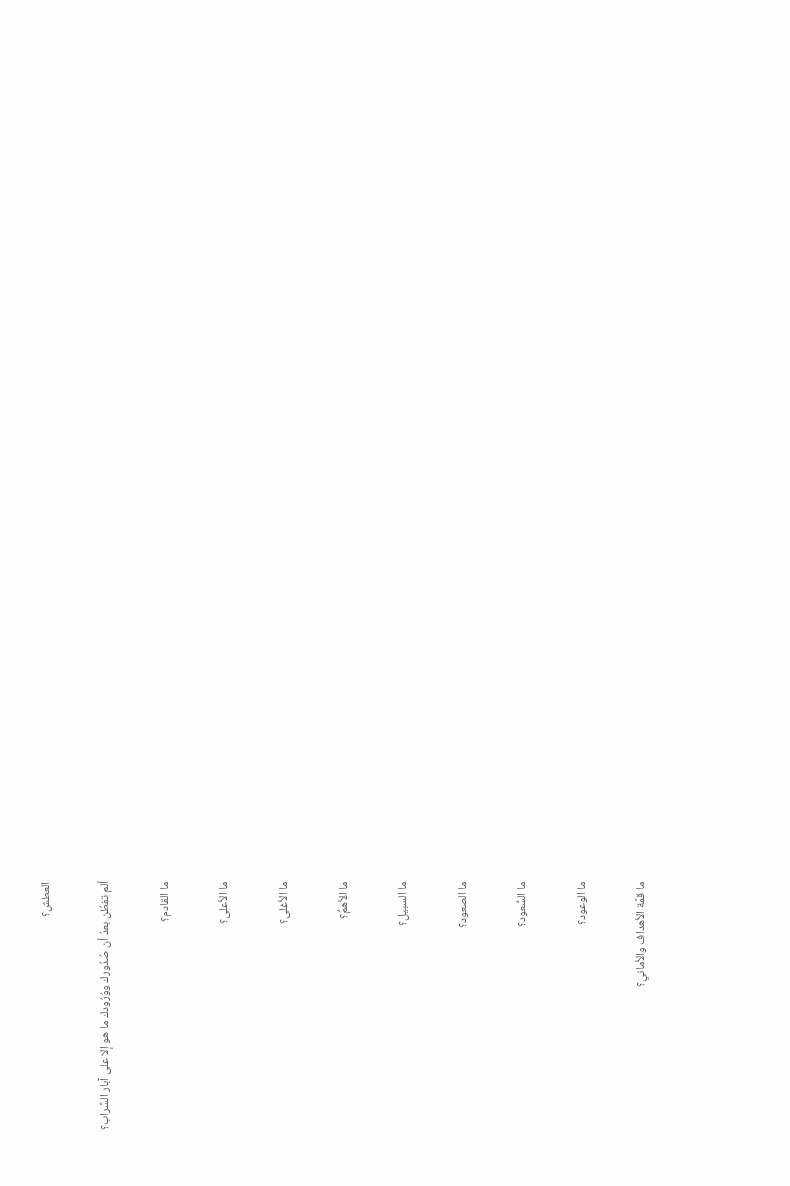العطش؟

ألم تفطُن بعدُ أن صُدُورك ووُرُودك ما هو إلا على آبار السَّراب؟

ما القادم؟

ما الأعلى؟

ما الأغلى؟

ما الأهمُّ؟

ما السبيل؟

ما الصعود؟

ما السُّعود؟

ما الوعود؟

ما قمَّة الأهداف والأماني؟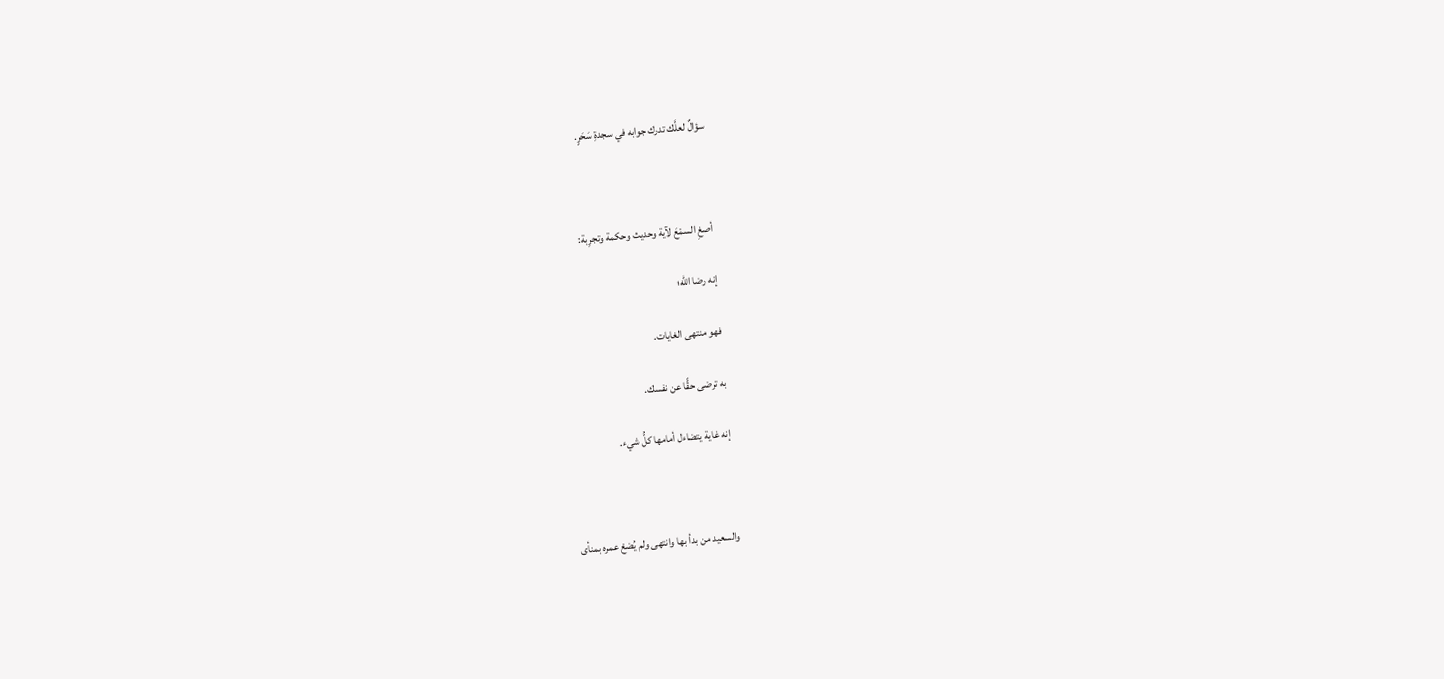سؤالٌ لعلَّك تدرك جوابه في سجدةِ سَحَرٍ.



أصغِ السمْعَ لآية وحديث وحكمة وتجرِبة:

إنه رضا الله؛

فهو منتهى الغايات.

به ترضى حقًّا عن نفسك.

إنه غاية يتضاءل أمامها كلُّ شيء.



والسعيد من بدأ بها وانتهى ولم يُضعْ عمره بمنأى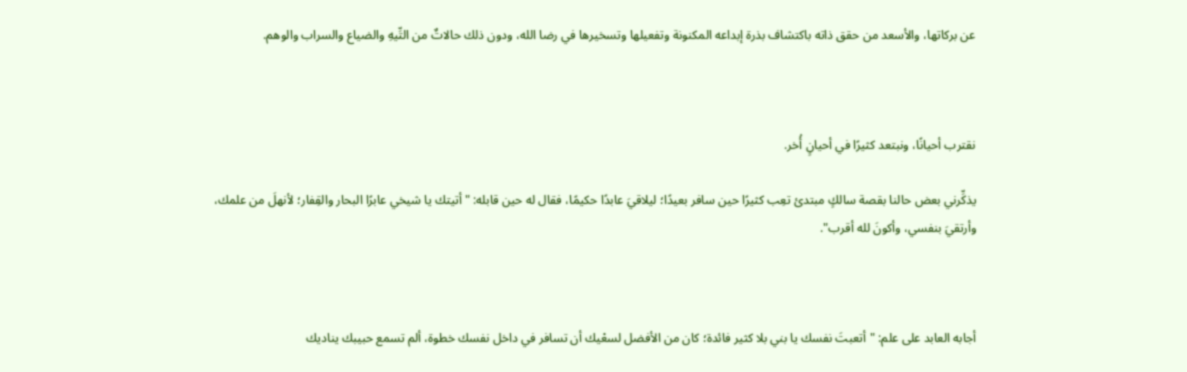عن بركاتها، والأسعد من حقق ذاته باكتشاف بذرة إبداعه المكنونة وتفعيلها وتسخيرها في رضا الله، ودون ذلك حالاتٌ من التِّيهِ والضياع والسراب والوهم.



نقترب أحيانًا، ونبتعد كثيرًا في أحيانٍ أُخر.

يذكِّرني بعض حالنا بقصة سالكٍ مبتدئ تعِب كثيرًا حين سافر بعيدًا؛ ليلاقيَ عابدًا حكيمًا، فقال له حين قابله: "أتيتك يا شيخي عابرًا البحار والقِفار؛ لأنهلَ من علمك، وأرتقيَ بنفسي، وأكونَ لله أقرب".



أجابه العابد على علم: "أتعبتَ نفسك يا بني بلا كثير فائدة؛ كان من الأفضل لسعْيك أن تسافر في داخل نفسك خطوة، ألم تسمع حبيبك يناديك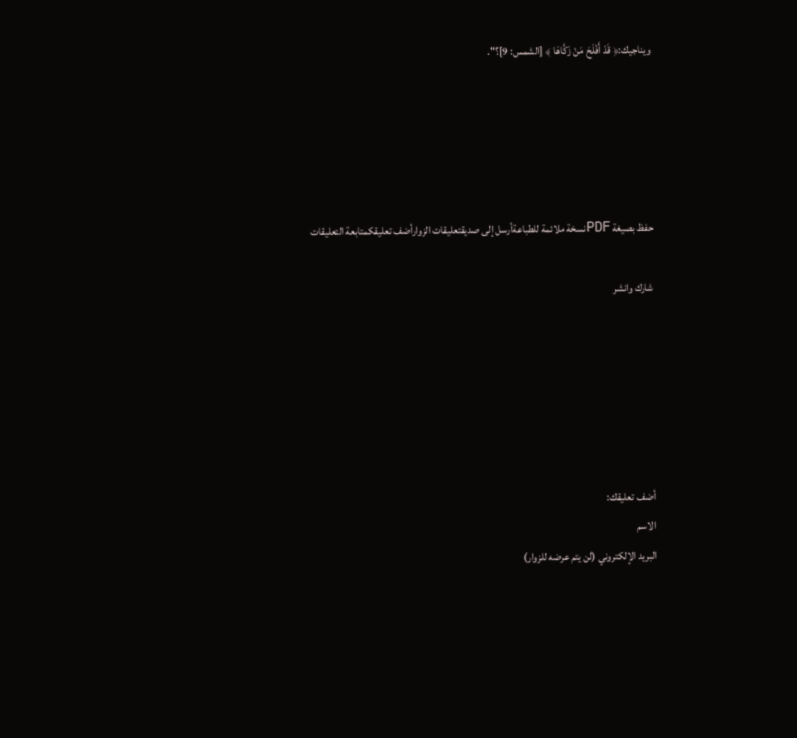ويناجيك:﴿ قَدْ أَفْلَحَ مَنْ زَكَّاهَا ﴾ [الشمس: 9]؟".





حفظ بصيغة PDFنسخة ملائمة للطباعةأرسل إلى صديقتعليقات الزوارأضف تعليقكمتابعة التعليقات

شارك وانشر






أضف تعليقك:
الاسم
البريد الإلكتروني (لن يتم عرضه للزوار)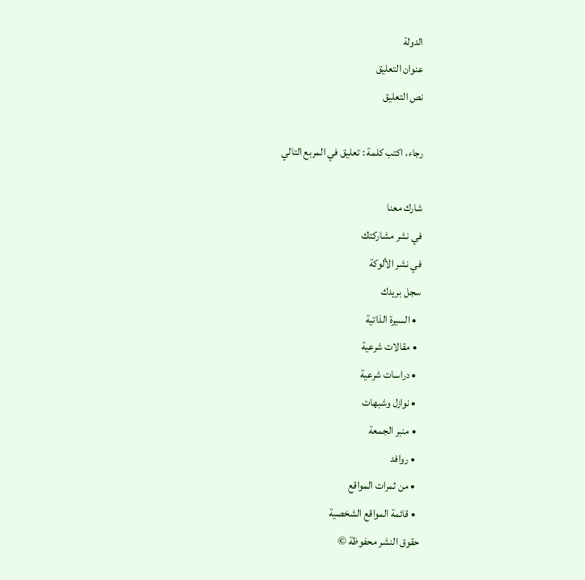الدولة
عنوان التعليق
نص التعليق

رجاء، اكتب كلمة : تعليق في المربع التالي

شارك معنا
في نشر مشاركتك
في نشر الألوكة
سجل بريدك
  • السيرة الذاتية
  • مقالات شرعية
  • دراسات شرعية
  • نوازل وشبهات
  • منبر الجمعة
  • روافد
  • من ثمرات المواقع
  • قائمة المواقع الشخصية
حقوق النشر محفوظة ©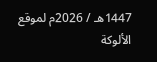1447هـ / 2026م لموقع الألوكة